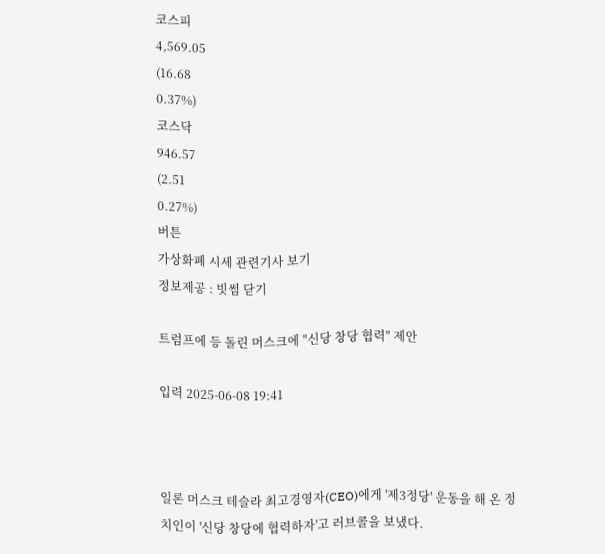코스피
4,569.05
(16.68
0.37%)
코스닥
946.57
(2.51
0.27%)
버튼
가상화폐 시세 관련기사 보기
정보제공 : 빗썸 닫기

트럼프에 등 돌린 머스크에 "신당 창당 협력" 제안

입력 2025-06-08 19:41



일론 머스크 테슬라 최고경영자(CEO)에게 '제3정당' 운동을 해 온 정치인이 '신당 창당에 협력하자'고 러브콜을 보냈다.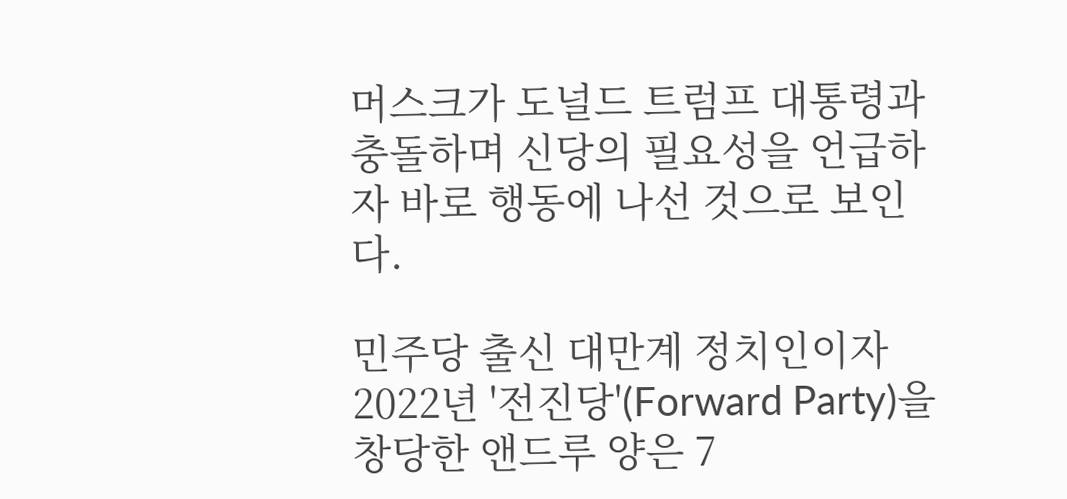머스크가 도널드 트럼프 대통령과 충돌하며 신당의 필요성을 언급하자 바로 행동에 나선 것으로 보인다.

민주당 출신 대만계 정치인이자 2022년 '전진당'(Forward Party)을 창당한 앤드루 양은 7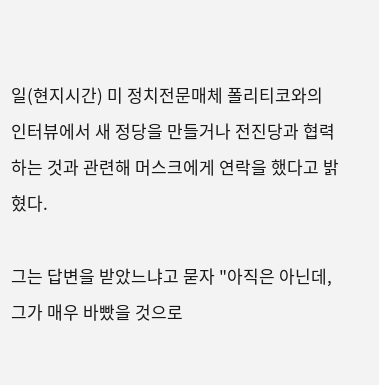일(현지시간) 미 정치전문매체 폴리티코와의 인터뷰에서 새 정당을 만들거나 전진당과 협력하는 것과 관련해 머스크에게 연락을 했다고 밝혔다.

그는 답변을 받았느냐고 묻자 "아직은 아닌데, 그가 매우 바빴을 것으로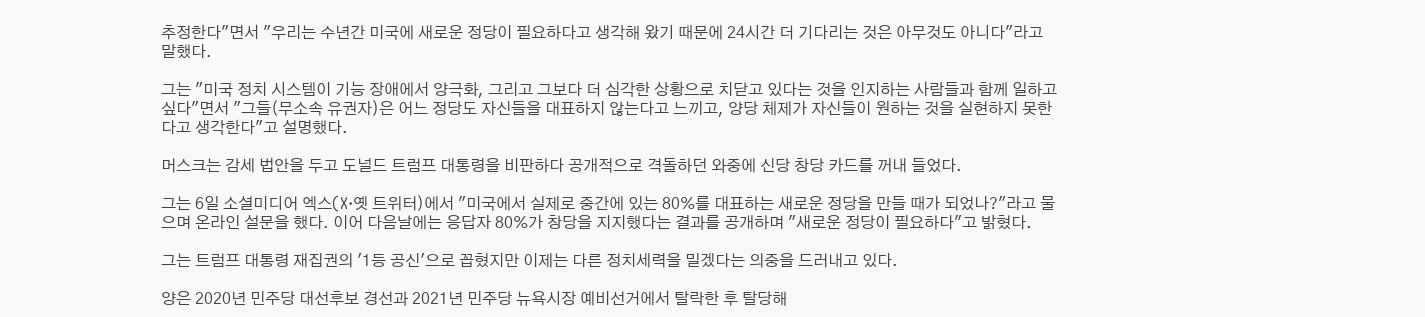추정한다"면서 "우리는 수년간 미국에 새로운 정당이 필요하다고 생각해 왔기 때문에 24시간 더 기다리는 것은 아무것도 아니다"라고 말했다.

그는 "미국 정치 시스템이 기능 장애에서 양극화, 그리고 그보다 더 심각한 상황으로 치닫고 있다는 것을 인지하는 사람들과 함께 일하고 싶다"면서 "그들(무소속 유권자)은 어느 정당도 자신들을 대표하지 않는다고 느끼고, 양당 체제가 자신들이 원하는 것을 실현하지 못한다고 생각한다"고 설명했다.

머스크는 감세 법안을 두고 도널드 트럼프 대통령을 비판하다 공개적으로 격돌하던 와중에 신당 창당 카드를 꺼내 들었다.

그는 6일 소셜미디어 엑스(X·옛 트위터)에서 "미국에서 실제로 중간에 있는 80%를 대표하는 새로운 정당을 만들 때가 되었나?"라고 물으며 온라인 설문을 했다. 이어 다음날에는 응답자 80%가 창당을 지지했다는 결과를 공개하며 "새로운 정당이 필요하다"고 밝혔다.

그는 트럼프 대통령 재집권의 '1등 공신'으로 꼽혔지만 이제는 다른 정치세력을 밀겠다는 의중을 드러내고 있다.

양은 2020년 민주당 대선후보 경선과 2021년 민주당 뉴욕시장 예비선거에서 탈락한 후 탈당해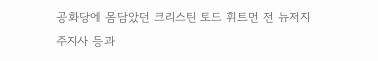공화당에 몸담았던 크리스틴 토드 휘트먼 전 뉴저지 주지사 등과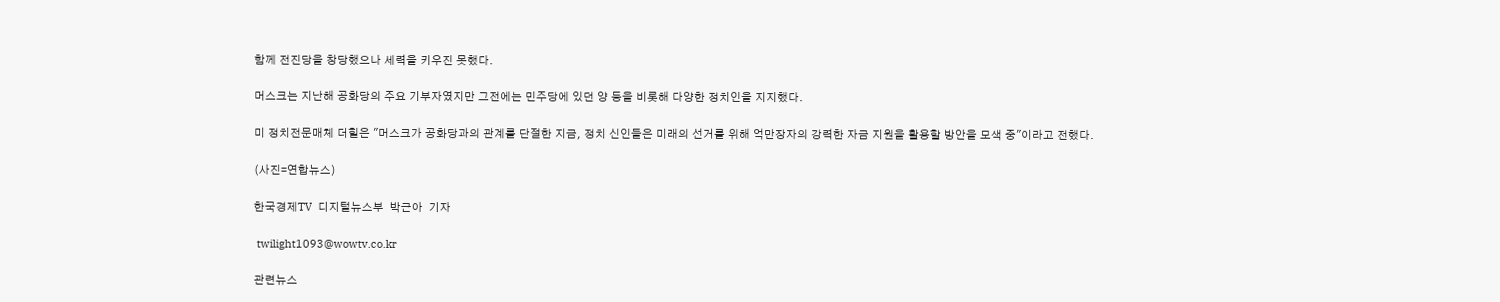함께 전진당을 창당했으나 세력을 키우진 못했다.

머스크는 지난해 공화당의 주요 기부자였지만 그전에는 민주당에 있던 양 등을 비롯해 다양한 정치인을 지지했다.

미 정치전문매체 더힐은 "머스크가 공화당과의 관계를 단절한 지금, 정치 신인들은 미래의 선거를 위해 억만장자의 강력한 자금 지원을 활용할 방안을 모색 중"이라고 전했다.

(사진=연합뉴스)

한국경제TV  디지털뉴스부  박근아  기자

 twilight1093@wowtv.co.kr

관련뉴스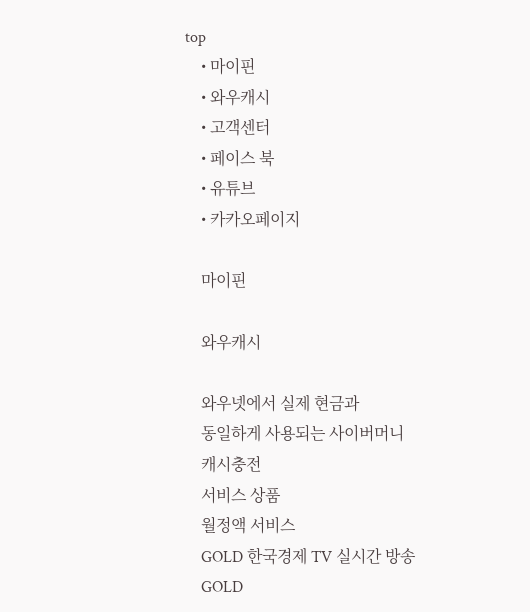top
    • 마이핀
    • 와우캐시
    • 고객센터
    • 페이스 북
    • 유튜브
    • 카카오페이지

    마이핀

    와우캐시

    와우넷에서 실제 현금과
    동일하게 사용되는 사이버머니
    캐시충전
    서비스 상품
    월정액 서비스
    GOLD 한국경제 TV 실시간 방송
    GOLD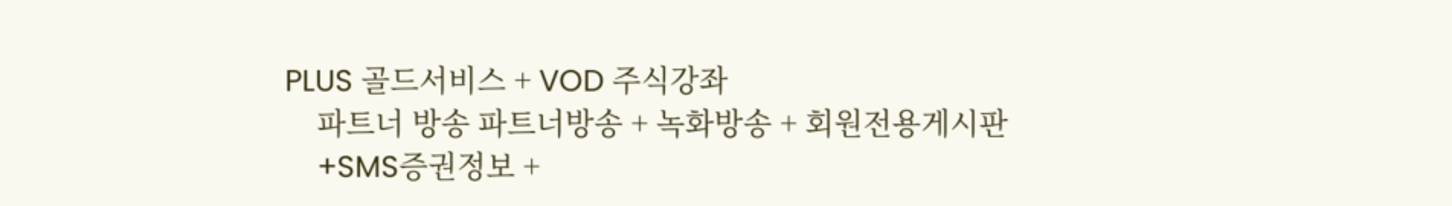PLUS 골드서비스 + VOD 주식강좌
    파트너 방송 파트너방송 + 녹화방송 + 회원전용게시판
    +SMS증권정보 +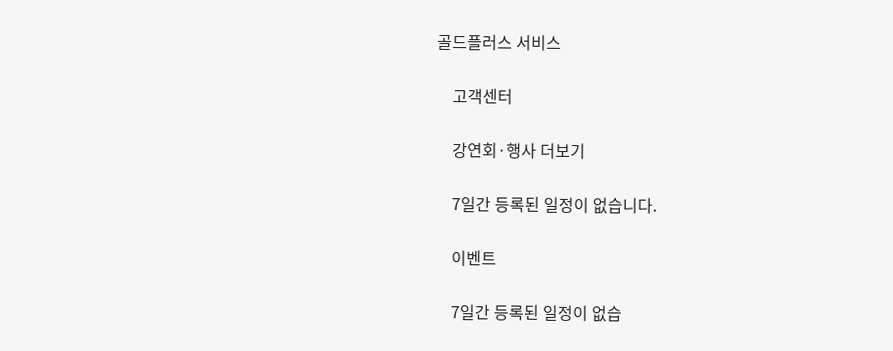골드플러스 서비스

    고객센터

    강연회·행사 더보기

    7일간 등록된 일정이 없습니다.

    이벤트

    7일간 등록된 일정이 없습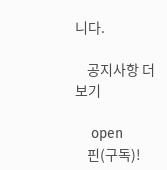니다.

    공지사항 더보기

    open
    핀(구독)!